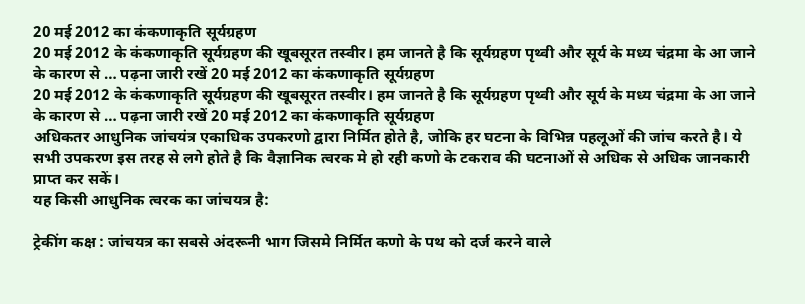20 मई 2012 का कंकणाकृति सूर्यग्रहण
20 मई 2012 के कंकणाकृति सूर्यग्रहण की खूबसूरत तस्वीर। हम जानते है कि सूर्यग्रहण पृथ्वी और सूर्य के मध्य चंद्रमा के आ जाने के कारण से … पढ़ना जारी रखें 20 मई 2012 का कंकणाकृति सूर्यग्रहण
20 मई 2012 के कंकणाकृति सूर्यग्रहण की खूबसूरत तस्वीर। हम जानते है कि सूर्यग्रहण पृथ्वी और सूर्य के मध्य चंद्रमा के आ जाने के कारण से … पढ़ना जारी रखें 20 मई 2012 का कंकणाकृति सूर्यग्रहण
अधिकतर आधुनिक जांचयंत्र एकाधिक उपकरणो द्वारा निर्मित होते है, जोकि हर घटना के विभिन्न पहलूओं की जांच करते है। ये सभी उपकरण इस तरह से लगे होते है कि वैज्ञानिक त्वरक मे हो रही कणो के टकराव की घटनाओं से अधिक से अधिक जानकारी प्राप्त कर सकें।
यह किसी आधुनिक त्वरक का जांचयत्र है:

ट्रेकींग कक्ष : जांचयत्र का सबसे अंदरूनी भाग जिसमे निर्मित कणो के पथ को दर्ज करने वाले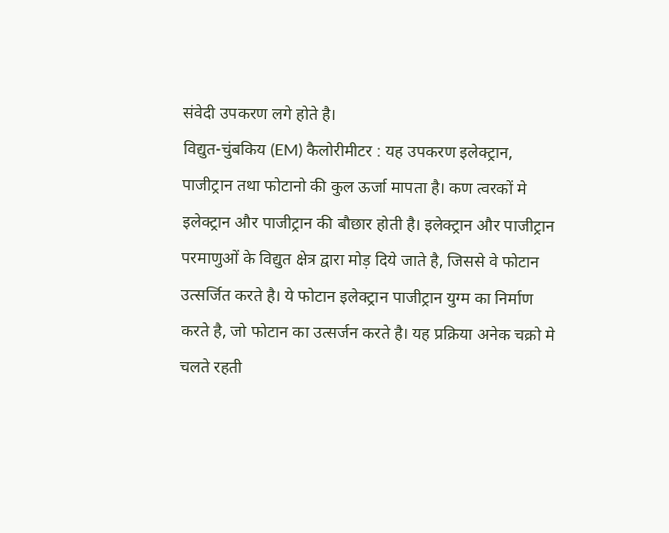संवेदी उपकरण लगे होते है।
विद्युत-चुंबकिय (EM) कैलोरीमीटर : यह उपकरण इलेक्ट्रान, पाजीट्रान तथा फोटानो की कुल ऊर्जा मापता है। कण त्वरकों मे इलेक्ट्रान और पाजीट्रान की बौछार होती है। इलेक्ट्रान और पाजीट्रान परमाणुओं के विद्युत क्षेत्र द्वारा मोड़ दिये जाते है, जिससे वे फोटान उत्सर्जित करते है। ये फोटान इलेक्ट्रान पाजीट्रान युग्म का निर्माण करते है, जो फोटान का उत्सर्जन करते है। यह प्रक्रिया अनेक चक्रो मे चलते रहती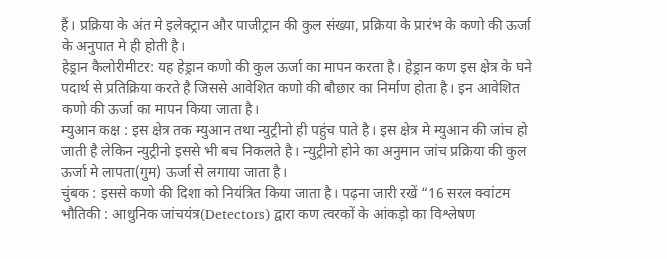हैं। प्रक्रिया के अंत मे इलेक्ट्रान और पाजीट्रान की कुल संख्या, प्रक्रिया के प्रारंभ के कणो की ऊर्जा के अनुपात मे ही होती है।
हेड्रान कैलोरीमीटर: यह हेड्रान कणो की कुल ऊर्जा का मापन करता है। हेड्रान कण इस क्षेत्र के घने पदार्थ से प्रतिक्रिया करते है जिससे आवेशित कणो की बौछार का निर्माण होता है। इन आवेशित कणो की ऊर्जा का मापन किया जाता है।
म्युआन कक्ष : इस क्षेत्र तक म्युआन तथा न्युट्रीनो ही पहुंच पाते है। इस क्षेत्र मे म्युआन की जांच हो जाती है लेकिन न्युट्रीनो इससे भी बच निकलते है। न्युट्रीनो होने का अनुमान जांच प्रक्रिया की कुल ऊर्जा मे लापता(गुम) ऊर्जा से लगाया जाता है।
चुंबक : इससे कणो की दिशा को नियंत्रित किया जाता है। पढ़ना जारी रखें “16 सरल क्वांटम भौतिकी : आधुनिक जांचयंत्र(Detectors) द्वारा कण त्वरकों के आंकड़ो का विश्लेषण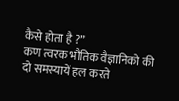कैसे होता है ?”
कण त्वरक भौतिक वैज्ञानिको की दो समस्यायें हल करते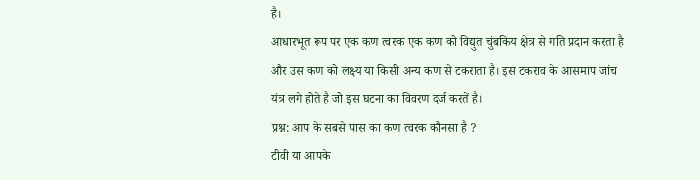है।
आधारभूत रूप पर एक कण त्वरक एक कण को विद्युत चुंबकिय क्षेत्र से गति प्रदान करता है और उस कण को लक्ष्य या किसी अन्य कण से टकराता है। इस टकराव के आसमाप जांच यंत्र लगे होते है जो इस घटना का विवरण दर्ज करतें है।
प्रश्न: आप के सबसे पास का कण त्वरक कौनसा है ?
टीवी या आपके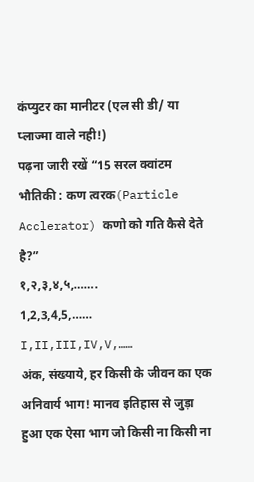कंप्युटर का मानीटर (एल सी डी/ या प्लाज्मा वाले नही!)
पढ़ना जारी रखें “15 सरल क्वांटम भौतिकी : कण त्वरक(Particle Acclerator) कणो को गति कैसे देते है?”
१,२,३,४,५,…….
1,2,3,4,5,……
I,II,III,IV,V,……
अंक, संख्याये, हर किसी के जीवन का एक अनिवार्य भाग! मानव इतिहास से जुड़ा हुआ एक ऐसा भाग जो किसी ना किसी ना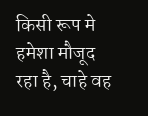किसी रूप मे हमेशा मौजूद रहा है, चाहे वह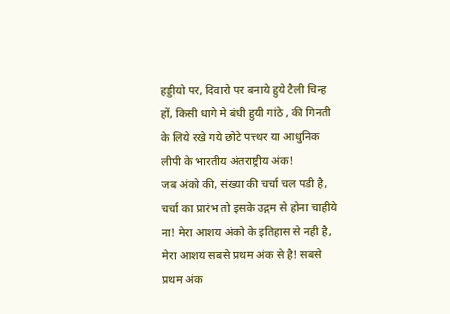हड्डीयो पर, दिवारो पर बनाये हुये टैली चिन्ह हों, किसी धागे मे बंधी हुयी गांठे , की गिनती के लिये रखे गये छोटे पत्त्थर या आधुनिक लीपी के भारतीय अंतराष्ट्रीय अंक!
जब अंको की, संख्या की चर्चा चल पडी है, चर्चा का प्रारंभ तो इसके उद्गम से होना चाहीये ना! मेरा आशय अंको के इतिहास से नही है, मेरा आशय सबसे प्रथम अंक से है! सबसे प्रथम अंक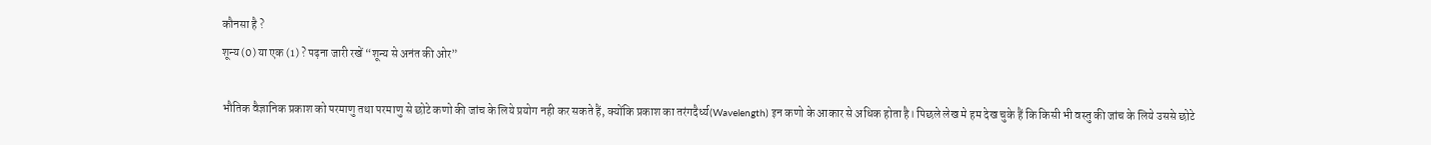कौनसा है ?
शून्य (0) या एक (1) ? पढ़ना जारी रखें “शून्य से अनंत की ओर”

भौतिक वैज्ञानिक प्रकाश को परमाणु तथा परमाणु से छोटे कणो की जांच के लिये प्रयोग नही कर सकते हैं, क्योंकि प्रकाश का तरंगदैर्ध्य(Wavelength) इन कणो के आकार से अधिक होता है। पिछले लेख मे हम देख चुके हैं कि किसी भी वस्तु की जांच के लिये उससे छोटे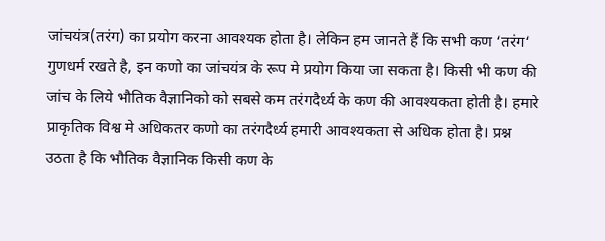जांचयंत्र(तरंग) का प्रयोग करना आवश्यक होता है। लेकिन हम जानते हैं कि सभी कण ‘तरंग‘ गुणधर्म रखते है, इन कणो का जांचयंत्र के रूप मे प्रयोग किया जा सकता है। किसी भी कण की जांच के लिये भौतिक वैज्ञानिको को सबसे कम तरंगदैर्ध्य के कण की आवश्यकता होती है। हमारे प्राकृतिक विश्व मे अधिकतर कणो का तरंगदैर्ध्य हमारी आवश्यकता से अधिक होता है। प्रश्न उठता है कि भौतिक वैज्ञानिक किसी कण के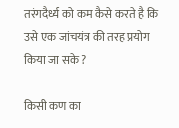तरंगदैर्ध्य को कम कैसे करते है कि उसे एक जांचयंत्र की तरह प्रयोग किया जा सके ?

किसी कण का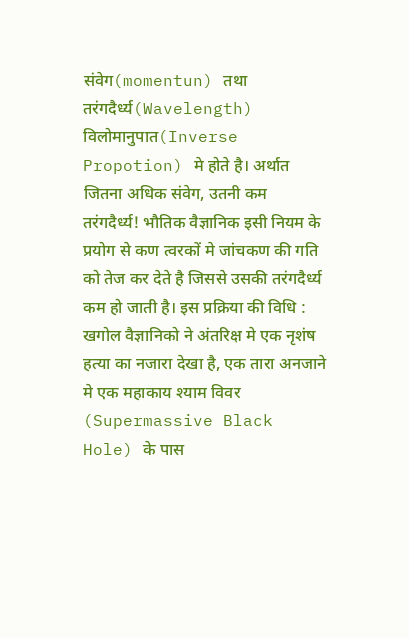संवेग(momentun) तथा तरंगदैर्ध्य(Wavelength) विलोमानुपात(Inverse Propotion) मे होते है। अर्थात जितना अधिक संवेग, उतनी कम तरंगदैर्ध्य! भौतिक वैज्ञानिक इसी नियम के प्रयोग से कण त्वरकों मे जांचकण की गति को तेज कर देते है जिससे उसकी तरंगदैर्ध्य कम हो जाती है। इस प्रक्रिया की विधि :
खगोल वैज्ञानिको ने अंतरिक्ष मे एक नृशंष हत्या का नजारा देखा है, एक तारा अनजाने मे एक महाकाय श्याम विवर (Supermassive Black Hole) के पास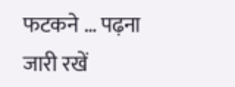फटकने … पढ़ना जारी रखें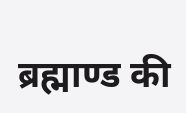ब्रह्माण्ड की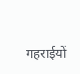गहराईयों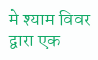मे श्याम विवर द्वारा एक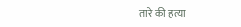तारे की हत्या